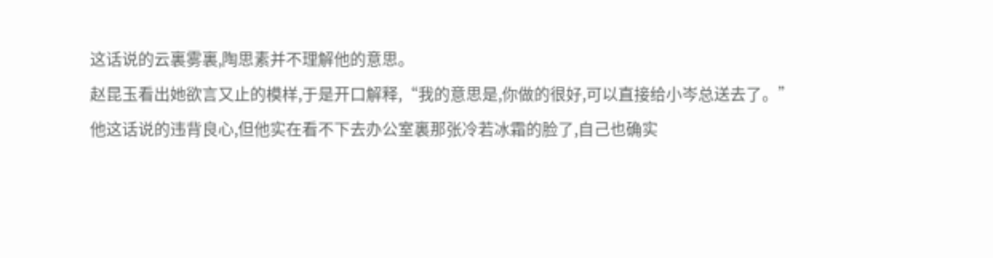这话说的云裏雾裏,陶思素并不理解他的意思。
赵昆玉看出她欲言又止的模样,于是开口解释,“我的意思是,你做的很好,可以直接给小岑总送去了。”
他这话说的违背良心,但他实在看不下去办公室裏那张冷若冰霜的脸了,自己也确实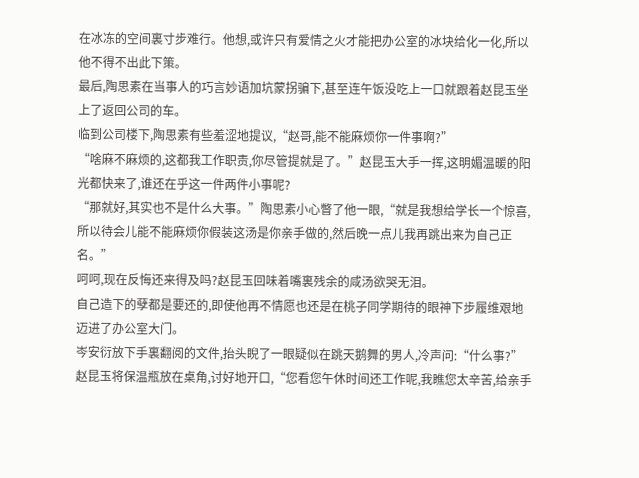在冰冻的空间裏寸步难行。他想,或许只有爱情之火才能把办公室的冰块给化一化,所以他不得不出此下策。
最后,陶思素在当事人的巧言妙语加坑蒙拐骗下,甚至连午饭没吃上一口就跟着赵昆玉坐上了返回公司的车。
临到公司楼下,陶思素有些羞涩地提议,“赵哥,能不能麻烦你一件事啊?”
“啥麻不麻烦的,这都我工作职责,你尽管提就是了。”赵昆玉大手一挥,这明媚温暖的阳光都快来了,谁还在乎这一件两件小事呢?
“那就好,其实也不是什么大事。”陶思素小心瞥了他一眼,“就是我想给学长一个惊喜,所以待会儿能不能麻烦你假装这汤是你亲手做的,然后晚一点儿我再跳出来为自己正名。”
呵呵,现在反悔还来得及吗?赵昆玉回味着嘴裏残余的咸汤欲哭无泪。
自己造下的孽都是要还的,即使他再不情愿也还是在桃子同学期待的眼神下步履维艰地迈进了办公室大门。
岑安衍放下手裏翻阅的文件,抬头睨了一眼疑似在跳天鹅舞的男人,冷声问:“什么事?”
赵昆玉将保温瓶放在桌角,讨好地开口,“您看您午休时间还工作呢,我瞧您太辛苦,给亲手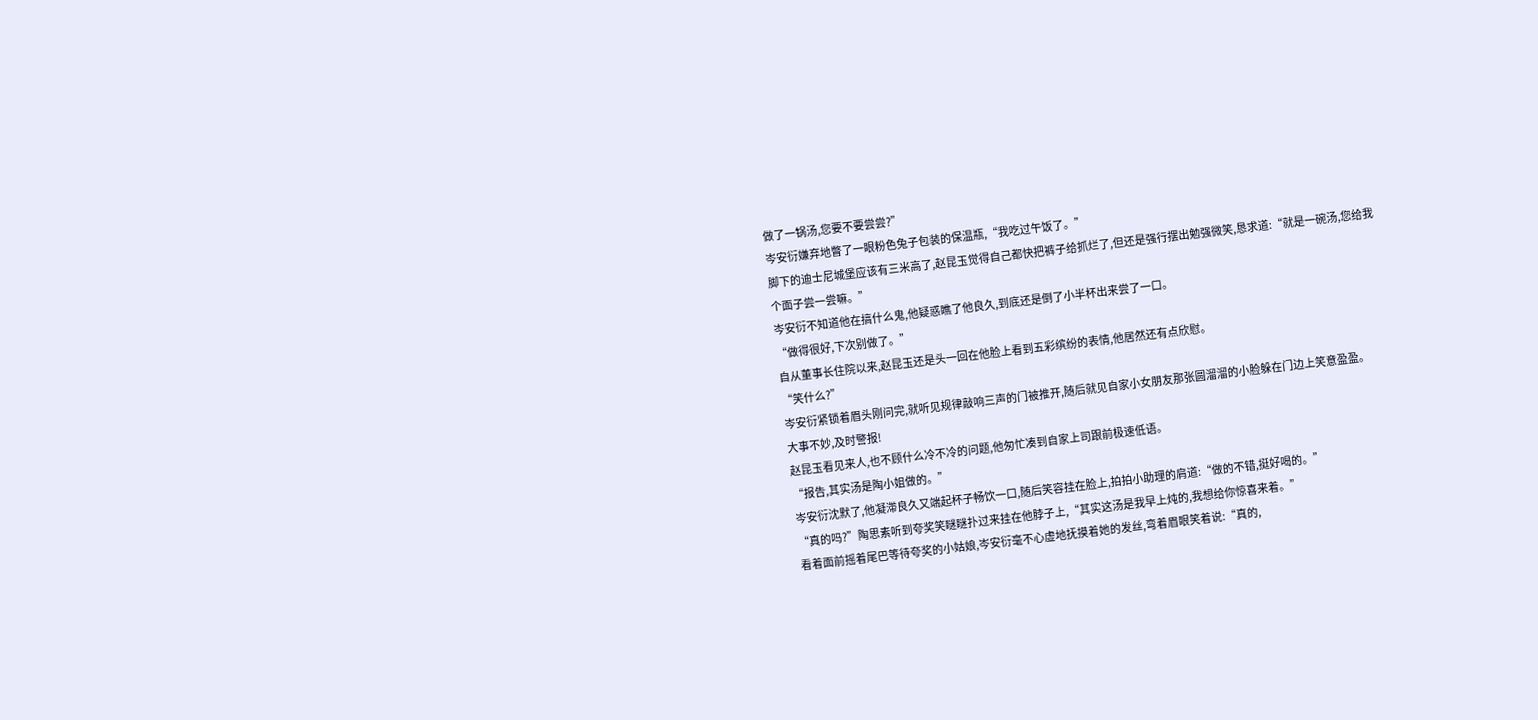做了一锅汤,您要不要尝尝?”
岑安衍嫌弃地瞥了一眼粉色兔子包装的保温瓶,“我吃过午饭了。”
脚下的迪士尼城堡应该有三米高了,赵昆玉觉得自己都快把裤子给抓烂了,但还是强行摆出勉强微笑,恳求道:“就是一碗汤,您给我个面子尝一尝嘛。”
岑安衍不知道他在搞什么鬼,他疑惑瞧了他良久,到底还是倒了小半杯出来尝了一口。
“做得很好,下次别做了。”
自从董事长住院以来,赵昆玉还是头一回在他脸上看到五彩缤纷的表情,他居然还有点欣慰。
“笑什么?”
岑安衍紧锁着眉头刚问完,就听见规律敲响三声的门被推开,随后就见自家小女朋友那张圆溜溜的小脸躲在门边上笑意盈盈。
大事不妙,及时警报!
赵昆玉看见来人,也不顾什么冷不冷的问题,他匆忙凑到自家上司跟前极速低语。
“报告,其实汤是陶小姐做的。”
岑安衍沈默了,他凝滞良久又端起杯子畅饮一口,随后笑容挂在脸上,拍拍小助理的肩道:“做的不错,挺好喝的。”
“真的吗?”陶思素听到夸奖笑瞇瞇扑过来挂在他脖子上,“其实这汤是我早上炖的,我想给你惊喜来着。”
看着面前摇着尾巴等待夸奖的小姑娘,岑安衍毫不心虚地抚摸着她的发丝,弯着眉眼笑着说:“真的,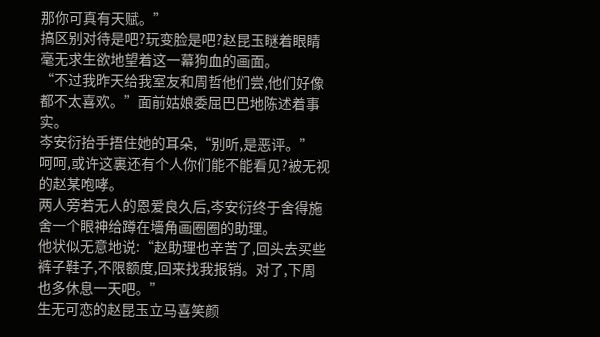那你可真有天赋。”
搞区别对待是吧?玩变脸是吧?赵昆玉瞇着眼睛毫无求生欲地望着这一幕狗血的画面。
“不过我昨天给我室友和周哲他们尝,他们好像都不太喜欢。”面前姑娘委屈巴巴地陈述着事实。
岑安衍抬手捂住她的耳朵,“别听,是恶评。”
呵呵,或许这裏还有个人你们能不能看见?被无视的赵某咆哮。
两人旁若无人的恩爱良久后,岑安衍终于舍得施舍一个眼神给蹲在墻角画圈圈的助理。
他状似无意地说:“赵助理也辛苦了,回头去买些裤子鞋子,不限额度,回来找我报销。对了,下周也多休息一天吧。”
生无可恋的赵昆玉立马喜笑颜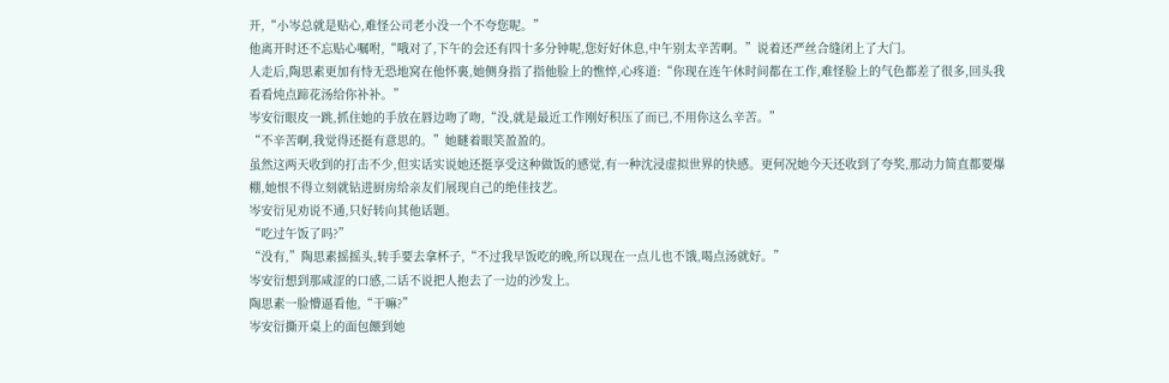开,“小岑总就是贴心,难怪公司老小没一个不夸您呢。”
他离开时还不忘贴心嘱咐,“哦对了,下午的会还有四十多分钟呢,您好好休息,中午别太辛苦啊。”说着还严丝合缝闭上了大门。
人走后,陶思素更加有恃无恐地窝在他怀裏,她侧身指了指他脸上的憔悴,心疼道:“你现在连午休时间都在工作,难怪脸上的气色都差了很多,回头我看看炖点蹄花汤给你补补。”
岑安衍眼皮一跳,抓住她的手放在唇边吻了吻,“没,就是最近工作刚好积压了而已,不用你这么辛苦。”
“不辛苦啊,我觉得还挺有意思的。”她瞇着眼笑盈盈的。
虽然这两天收到的打击不少,但实话实说她还挺享受这种做饭的感觉,有一种沈浸虚拟世界的快感。更何况她今天还收到了夸奖,那动力简直都要爆棚,她恨不得立刻就钻进厨房给亲友们展现自己的绝佳技艺。
岑安衍见劝说不通,只好转向其他话题。
“吃过午饭了吗?”
“没有,”陶思素摇摇头,转手要去拿杯子,“不过我早饭吃的晚,所以现在一点儿也不饿,喝点汤就好。”
岑安衍想到那咸涩的口感,二话不说把人抱去了一边的沙发上。
陶思素一脸懵逼看他,“干嘛?”
岑安衍撕开桌上的面包餵到她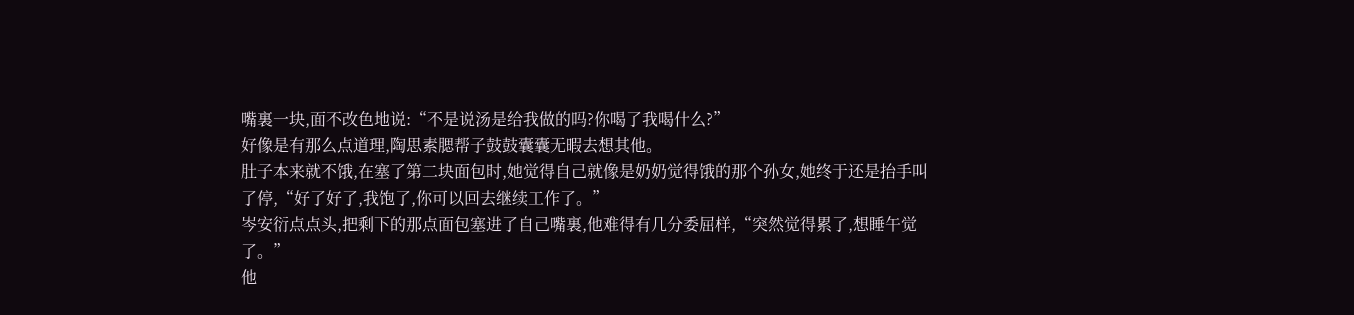嘴裏一块,面不改色地说:“不是说汤是给我做的吗?你喝了我喝什么?”
好像是有那么点道理,陶思素腮帮子鼓鼓囊囊无暇去想其他。
肚子本来就不饿,在塞了第二块面包时,她觉得自己就像是奶奶觉得饿的那个孙女,她终于还是抬手叫了停,“好了好了,我饱了,你可以回去继续工作了。”
岑安衍点点头,把剩下的那点面包塞进了自己嘴裏,他难得有几分委屈样,“突然觉得累了,想睡午觉了。”
他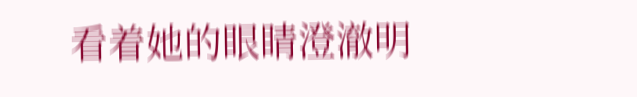看着她的眼睛澄澈明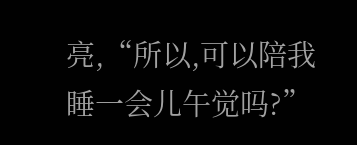亮,“所以,可以陪我睡一会儿午觉吗?”